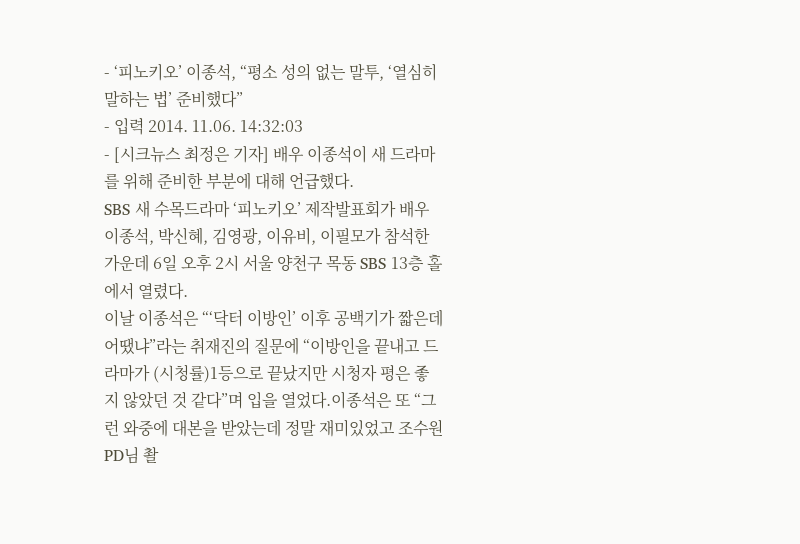- ‘피노키오’ 이종석, “평소 성의 없는 말투, ‘열심히 말하는 법’ 준비했다”
- 입력 2014. 11.06. 14:32:03
- [시크뉴스 최정은 기자] 배우 이종석이 새 드라마를 위해 준비한 부분에 대해 언급했다.
SBS 새 수목드라마 ‘피노키오’ 제작발표회가 배우 이종석, 박신혜, 김영광, 이유비, 이필모가 참석한 가운데 6일 오후 2시 서울 양천구 목동 SBS 13층 홀에서 열렸다.
이날 이종석은 “‘닥터 이방인’ 이후 공백기가 짧은데 어땠냐”라는 취재진의 질문에 “이방인을 끝내고 드라마가 (시청률)1등으로 끝났지만 시청자 평은 좋지 않았던 것 같다”며 입을 열었다.이종석은 또 “그런 와중에 대본을 받았는데 정말 재미있었고 조수원 PD님 촬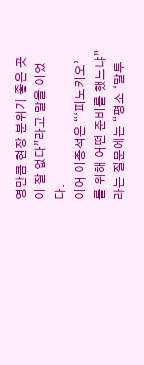영만큼 현장 분위기 좋은 곳이 잘 없다”라고 말을 이었다.
이어 이종석은 “‘피노키오’를 위해 어떤 준비를 했느냐”라는 질문에는 “평소 ‘말투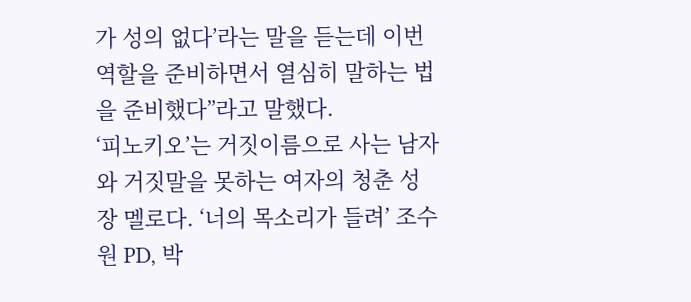가 성의 없다’라는 말을 듣는데 이번 역할을 준비하면서 열심히 말하는 법을 준비했다”라고 말했다.
‘피노키오’는 거짓이름으로 사는 남자와 거짓말을 못하는 여자의 청춘 성장 멜로다. ‘너의 목소리가 들려’ 조수원 PD, 박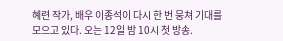혜련 작가, 배우 이종석이 다시 한 번 뭉쳐 기대를 모으고 있다. 오는 12일 밤 10시 첫 방송.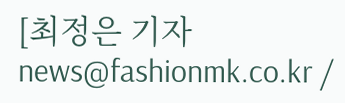[최정은 기자 news@fashionmk.co.kr /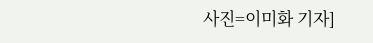사진=이미화 기자]